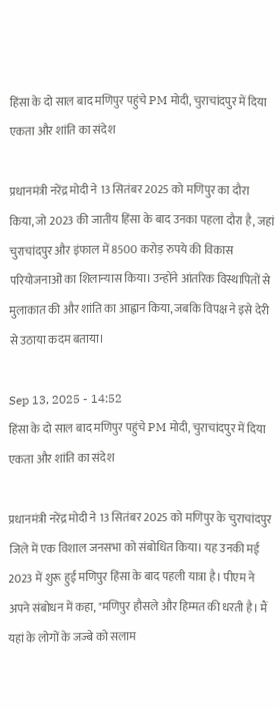हिंसा के दो साल बाद मणिपुर पहुंचे PM मोदी, चुराचांदपुर में दिया एकता और शांति का संदेश

प्रधानमंत्री नरेंद्र मोदी ने 13 सितंबर 2025 को मणिपुर का दौरा किया, जो 2023 की जातीय हिंसा के बाद उनका पहला दौरा है, जहां चुराचांदपुर और इंफाल में 8500 करोड़ रुपये की विकास परियोजनाओं का शिलान्यास किया। उन्होंने आंतरिक विस्थापितों से मुलाकात की और शांति का आह्वान किया, जबकि विपक्ष ने इसे देरी से उठाया कदम बताया।

Sep 13, 2025 - 14:52
हिंसा के दो साल बाद मणिपुर पहुंचे PM मोदी, चुराचांदपुर में दिया एकता और शांति का संदेश

प्रधानमंत्री नरेंद्र मोदी ने 13 सितंबर 2025 को मणिपुर के चुराचांदपुर जिले में एक विशाल जनसभा को संबोधित किया। यह उनकी मई 2023 में शुरू हुई मणिपुर हिंसा के बाद पहली यात्रा है। पीएम ने अपने संबोधन में कहा, "मणिपुर हौसले और हिम्मत की धरती है। मैं यहां के लोगों के जज्बे को सलाम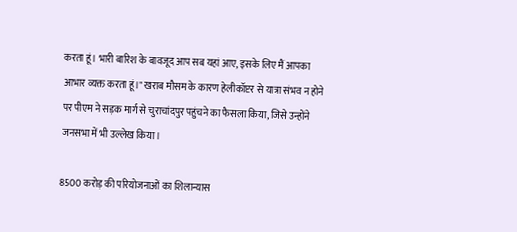करता हूं। भारी बारिश के बावजूद आप सब यहां आए, इसके लिए मैं आपका आभार व्यक्त करता हूं।" खराब मौसम के कारण हेलीकॉप्टर से यात्रा संभव न होने पर पीएम ने सड़क मार्ग से चुराचांदपुर पहुंचने का फैसला किया, जिसे उन्होंने जनसभा में भी उल्लेख किया।

8500 करोड़ की परियोजनाओं का शिलान्यास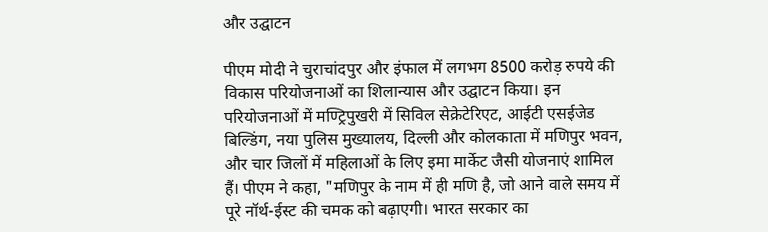और उद्घाटन

पीएम मोदी ने चुराचांदपुर और इंफाल में लगभग 8500 करोड़ रुपये की विकास परियोजनाओं का शिलान्यास और उद्घाटन किया। इन परियोजनाओं में मण्ट्रिपुखरी में सिविल सेक्रेटेरिएट, आईटी एसईजेड बिल्डिंग, नया पुलिस मुख्यालय, दिल्ली और कोलकाता में मणिपुर भवन, और चार जिलों में महिलाओं के लिए इमा मार्केट जैसी योजनाएं शामिल हैं। पीएम ने कहा, "मणिपुर के नाम में ही मणि है, जो आने वाले समय में पूरे नॉर्थ-ईस्ट की चमक को बढ़ाएगी। भारत सरकार का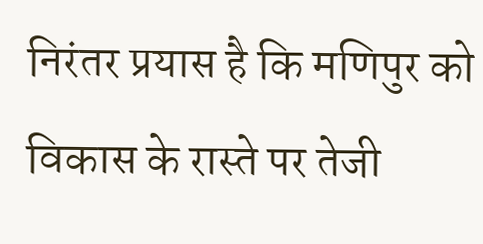निरंतर प्रयास है कि मणिपुर को विकास के रास्ते पर तेजी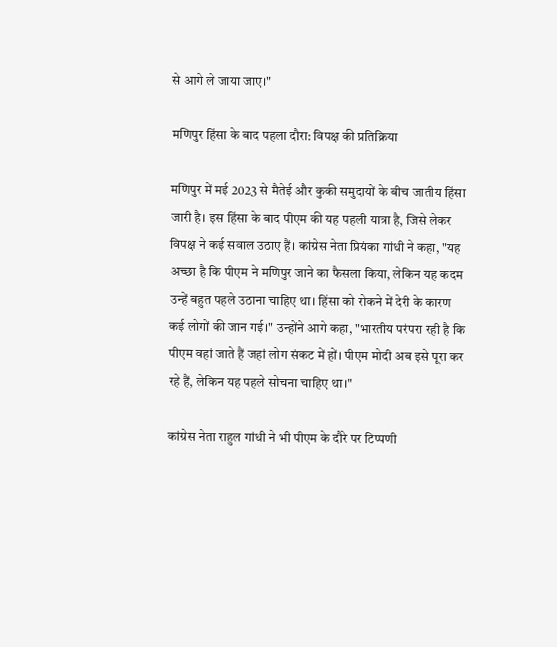से आगे ले जाया जाए।"

मणिपुर हिंसा के बाद पहला दौरा: विपक्ष की प्रतिक्रिया

मणिपुर में मई 2023 से मैतेई और कुकी समुदायों के बीच जातीय हिंसा जारी है। इस हिंसा के बाद पीएम की यह पहली यात्रा है, जिसे लेकर विपक्ष ने कई सवाल उठाए हैं। कांग्रेस नेता प्रियंका गांधी ने कहा, "यह अच्छा है कि पीएम ने मणिपुर जाने का फैसला किया, लेकिन यह कदम उन्हें बहुत पहले उठाना चाहिए था। हिंसा को रोकने में देरी के कारण कई लोगों की जान गई।" उन्होंने आगे कहा, "भारतीय परंपरा रही है कि पीएम वहां जाते हैं जहां लोग संकट में हों। पीएम मोदी अब इसे पूरा कर रहे हैं, लेकिन यह पहले सोचना चाहिए था।"

कांग्रेस नेता राहुल गांधी ने भी पीएम के दौरे पर टिप्पणी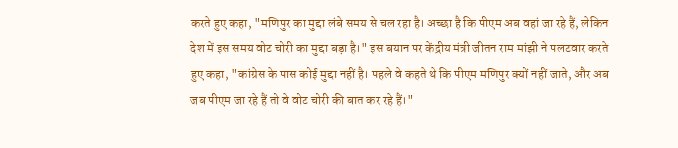करते हुए कहा, "मणिपुर का मुद्दा लंबे समय से चल रहा है। अच्छा है कि पीएम अब वहां जा रहे हैं, लेकिन देश में इस समय वोट चोरी का मुद्दा बड़ा है।" इस बयान पर केंद्रीय मंत्री जीतन राम मांझी ने पलटवार करते हुए कहा, "कांग्रेस के पास कोई मुद्दा नहीं है। पहले वे कहते थे कि पीएम मणिपुर क्यों नहीं जाते, और अब जब पीएम जा रहे हैं तो वे वोट चोरी की बात कर रहे हैं।"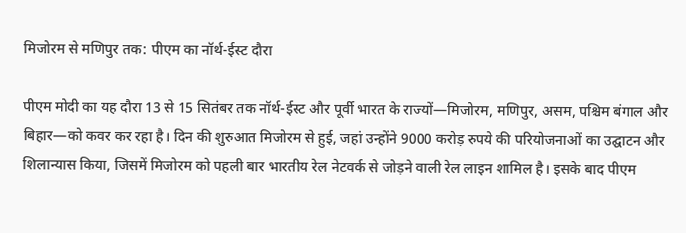मिजोरम से मणिपुर तक: पीएम का नॉर्थ-ईस्ट दौरा

पीएम मोदी का यह दौरा 13 से 15 सितंबर तक नॉर्थ-ईस्ट और पूर्वी भारत के राज्यों—मिजोरम, मणिपुर, असम, पश्चिम बंगाल और बिहार—को कवर कर रहा है। दिन की शुरुआत मिजोरम से हुई, जहां उन्होंने 9000 करोड़ रुपये की परियोजनाओं का उद्घाटन और शिलान्यास किया, जिसमें मिजोरम को पहली बार भारतीय रेल नेटवर्क से जोड़ने वाली रेल लाइन शामिल है। इसके बाद पीएम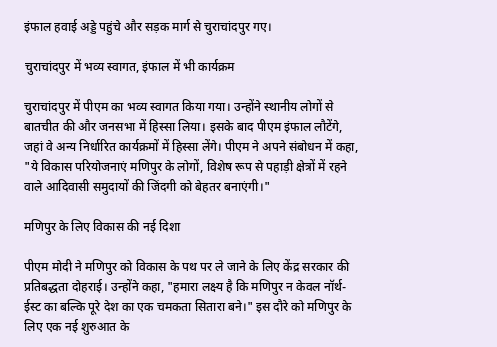इंफाल हवाई अड्डे पहुंचे और सड़क मार्ग से चुराचांदपुर गए।

चुराचांदपुर में भव्य स्वागत, इंफाल में भी कार्यक्रम

चुराचांदपुर में पीएम का भव्य स्वागत किया गया। उन्होंने स्थानीय लोगों से बातचीत की और जनसभा में हिस्सा लिया। इसके बाद पीएम इंफाल लौटेंगे, जहां वे अन्य निर्धारित कार्यक्रमों में हिस्सा लेंगे। पीएम ने अपने संबोधन में कहा, "ये विकास परियोजनाएं मणिपुर के लोगों, विशेष रूप से पहाड़ी क्षेत्रों में रहने वाले आदिवासी समुदायों की जिंदगी को बेहतर बनाएंगी।"

मणिपुर के लिए विकास की नई दिशा

पीएम मोदी ने मणिपुर को विकास के पथ पर ले जाने के लिए केंद्र सरकार की प्रतिबद्धता दोहराई। उन्होंने कहा, "हमारा लक्ष्य है कि मणिपुर न केवल नॉर्थ-ईस्ट का बल्कि पूरे देश का एक चमकता सितारा बने।" इस दौरे को मणिपुर के लिए एक नई शुरुआत के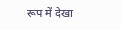रूप में देखा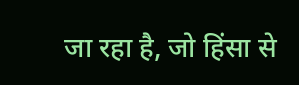जा रहा है, जो हिंसा से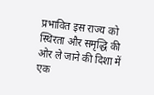प्रभावित इस राज्य को स्थिरता और समृद्धि की ओर ले जाने की दिशा में एक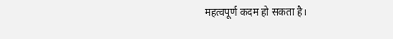महत्वपूर्ण कदम हो सकता है।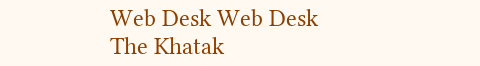Web Desk Web Desk The Khatak